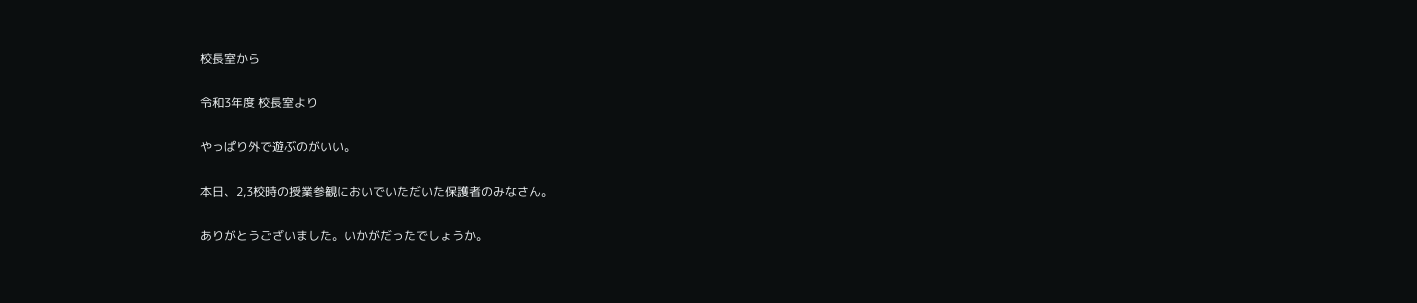校長室から

令和3年度 校長室より

やっぱり外で遊ぶのがいい。

本日、2,3校時の授業参観においでいただいた保護者のみなさん。

ありがとうございました。いかがだったでしょうか。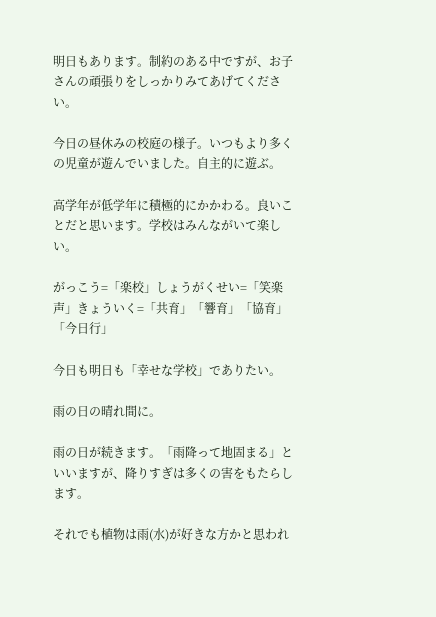明日もあります。制約のある中ですが、お子さんの頑張りをしっかりみてあげてください。

今日の昼休みの校庭の様子。いつもより多くの児童が遊んでいました。自主的に遊ぶ。

高学年が低学年に積極的にかかわる。良いことだと思います。学校はみんながいて楽しい。

がっこう=「楽校」しょうがくせい=「笑楽声」きょういく=「共育」「響育」「協育」「今日行」

今日も明日も「幸せな学校」でありたい。

雨の日の晴れ間に。

雨の日が続きます。「雨降って地固まる」といいますが、降りすぎは多くの害をもたらします。

それでも植物は雨(水)が好きな方かと思われ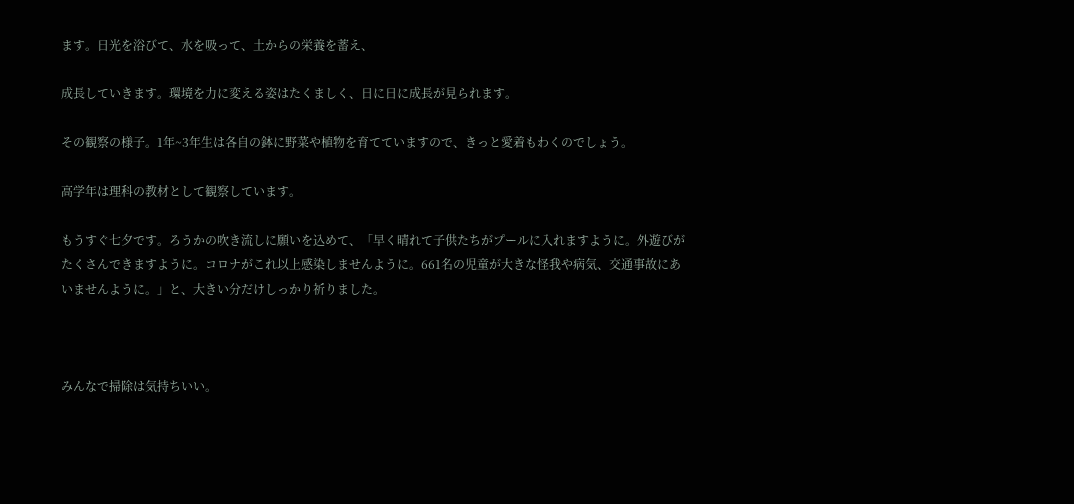ます。日光を浴びて、水を吸って、土からの栄養を蓄え、

成長していきます。環境を力に変える姿はたくましく、日に日に成長が見られます。

その観察の様子。1年~3年生は各自の鉢に野菜や植物を育てていますので、きっと愛着もわくのでしょう。

高学年は理科の教材として観察しています。

もうすぐ七夕です。ろうかの吹き流しに願いを込めて、「早く晴れて子供たちがプールに入れますように。外遊びがたくさんできますように。コロナがこれ以上感染しませんように。661名の児童が大きな怪我や病気、交通事故にあいませんように。」と、大きい分だけしっかり祈りました。



みんなで掃除は気持ちいい。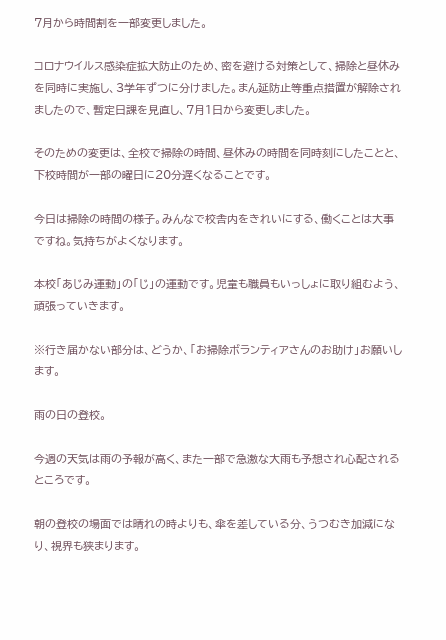7月から時間割を一部変更しました。

コロナウイルス感染症拡大防止のため、密を避ける対策として、掃除と昼休みを同時に実施し、3学年ずつに分けました。まん延防止等重点措置が解除されましたので、暫定日課を見直し、7月1日から変更しました。

そのための変更は、全校で掃除の時間、昼休みの時間を同時刻にしたことと、下校時間が一部の曜日に20分遅くなることです。

今日は掃除の時間の様子。みんなで校舎内をきれいにする、働くことは大事ですね。気持ちがよくなります。

本校「あじみ運動」の「じ」の運動です。児童も職員もいっしょに取り組むよう、頑張っていきます。

※行き届かない部分は、どうか、「お掃除ボランティアさんのお助け」お願いします。

雨の日の登校。

今週の天気は雨の予報が高く、また一部で急激な大雨も予想され心配されるところです。

朝の登校の場面では晴れの時よりも、傘を差している分、うつむき加減になり、視界も狭まります。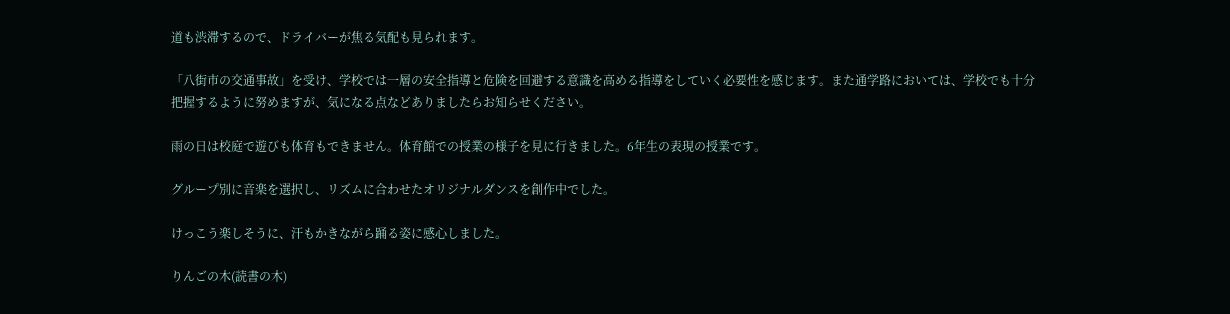道も渋滞するので、ドライバーが焦る気配も見られます。

「八街市の交通事故」を受け、学校では一層の安全指導と危険を回避する意識を高める指導をしていく必要性を感じます。また通学路においては、学校でも十分把握するように努めますが、気になる点などありましたらお知らせください。

雨の日は校庭で遊びも体育もできません。体育館での授業の様子を見に行きました。6年生の表現の授業です。

グループ別に音楽を選択し、リズムに合わせたオリジナルダンスを創作中でした。

けっこう楽しそうに、汗もかきながら踊る姿に感心しました。

りんごの木(読書の木)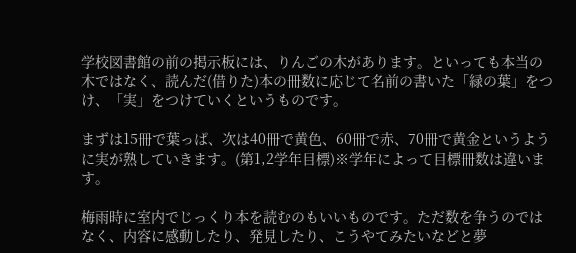学校図書館の前の掲示板には、りんごの木があります。といっても本当の木ではなく、読んだ(借りた)本の冊数に応じて名前の書いた「緑の葉」をつけ、「実」をつけていくというものです。

まずは15冊で葉っぱ、次は40冊で黄色、60冊で赤、70冊で黄金というように実が熟していきます。(第1,2学年目標)※学年によって目標冊数は違います。

梅雨時に室内でじっくり本を読むのもいいものです。ただ数を争うのではなく、内容に感動したり、発見したり、こうやてみたいなどと夢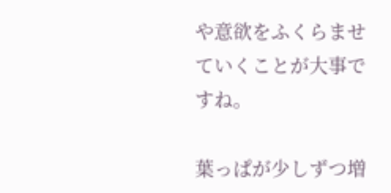や意欲をふくらませていくことが大事ですね。

葉っぱが少しずつ増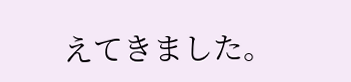えてきました。